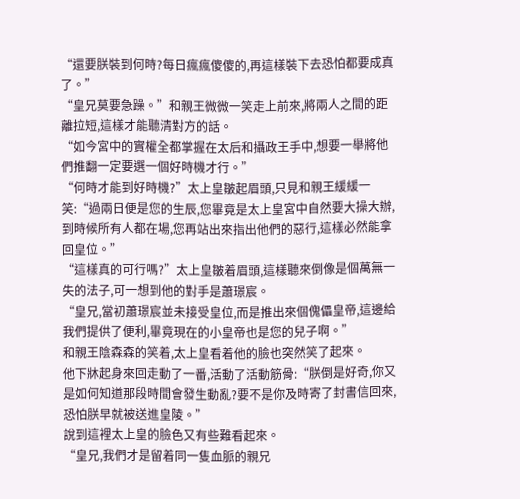“還要朕裝到何時?每日瘋瘋傻傻的,再這樣裝下去恐怕都要成真了。”
“皇兄莫要急躁。”和親王微微一笑走上前來,將兩人之間的距離拉短,這樣才能聽清對方的話。
“如今宮中的實權全都掌握在太后和攝政王手中,想要一舉將他們推翻一定要選一個好時機才行。”
“何時才能到好時機?”太上皇皺起眉頭,只見和親王緩緩一笑:“過兩日便是您的生辰,您畢竟是太上皇宮中自然要大操大辦,到時候所有人都在場,您再站出來指出他們的惡行,這樣必然能拿回皇位。”
“這樣真的可行嗎?”太上皇皺着眉頭,這樣聽來倒像是個萬無一失的法子,可一想到他的對手是蕭璟宸。
“皇兄,當初蕭璟宸並未接受皇位,而是推出來個傀儡皇帝,這邊給我們提供了便利,畢竟現在的小皇帝也是您的兒子啊。”
和親王陰森森的笑着,太上皇看着他的臉也突然笑了起來。
他下牀起身來回走動了一番,活動了活動筋骨:“朕倒是好奇,你又是如何知道那段時間會發生動亂?要不是你及時寄了封書信回來,恐怕朕早就被送進皇陵。”
說到這裡太上皇的臉色又有些難看起來。
“皇兄,我們才是留着同一隻血脈的親兄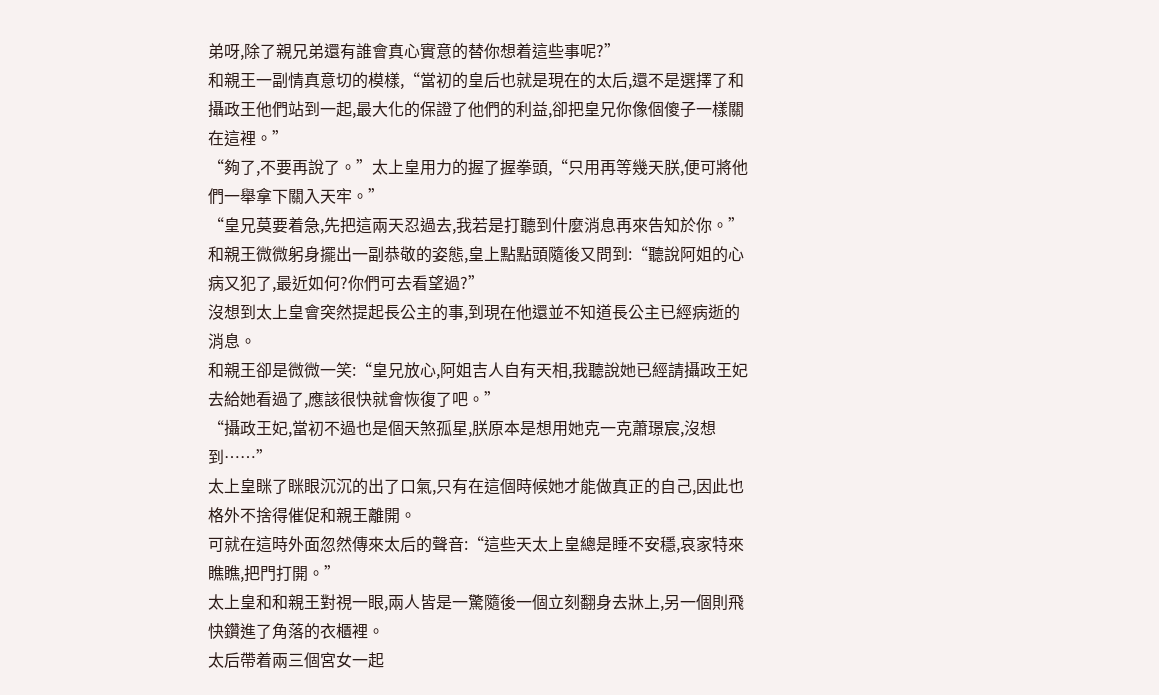弟呀,除了親兄弟還有誰會真心實意的替你想着這些事呢?”
和親王一副情真意切的模樣,“當初的皇后也就是現在的太后,還不是選擇了和攝政王他們站到一起,最大化的保證了他們的利益,卻把皇兄你像個傻子一樣關在這裡。”
“夠了,不要再說了。”太上皇用力的握了握拳頭,“只用再等幾天朕,便可將他們一舉拿下關入天牢。”
“皇兄莫要着急,先把這兩天忍過去,我若是打聽到什麼消息再來告知於你。”
和親王微微躬身擺出一副恭敬的姿態,皇上點點頭隨後又問到:“聽說阿姐的心病又犯了,最近如何?你們可去看望過?”
沒想到太上皇會突然提起長公主的事,到現在他還並不知道長公主已經病逝的消息。
和親王卻是微微一笑:“皇兄放心,阿姐吉人自有天相,我聽說她已經請攝政王妃去給她看過了,應該很快就會恢復了吧。”
“攝政王妃,當初不過也是個天煞孤星,朕原本是想用她克一克蕭璟宸,沒想到……”
太上皇眯了眯眼沉沉的出了口氣,只有在這個時候她才能做真正的自己,因此也格外不捨得催促和親王離開。
可就在這時外面忽然傳來太后的聲音:“這些天太上皇總是睡不安穩,哀家特來瞧瞧,把門打開。”
太上皇和和親王對視一眼,兩人皆是一驚隨後一個立刻翻身去牀上,另一個則飛快鑽進了角落的衣櫃裡。
太后帶着兩三個宮女一起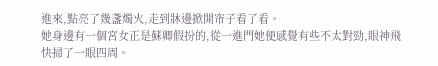進來,點亮了幾盞燭火,走到牀邊掀開帘子看了看。
她身邊有一個宮女正是蘇卿假扮的,從一進門她便感覺有些不太對勁,眼神飛快掃了一眼四周。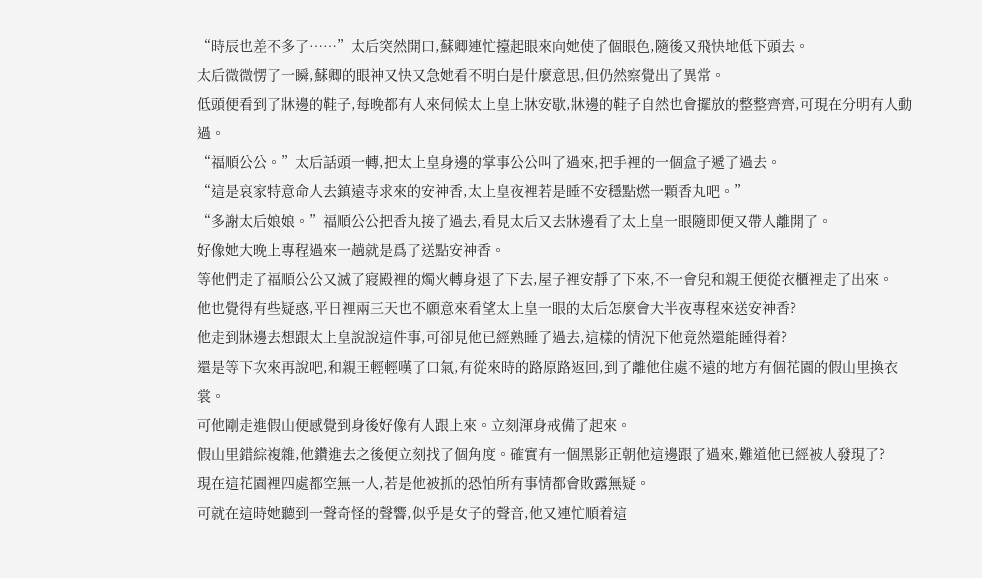“時辰也差不多了……”太后突然開口,蘇卿連忙擡起眼來向她使了個眼色,隨後又飛快地低下頭去。
太后微微愣了一瞬,蘇卿的眼神又快又急她看不明白是什麼意思,但仍然察覺出了異常。
低頭便看到了牀邊的鞋子,每晚都有人來伺候太上皇上牀安歇,牀邊的鞋子自然也會擺放的整整齊齊,可現在分明有人動過。
“福順公公。”太后話頭一轉,把太上皇身邊的掌事公公叫了過來,把手裡的一個盒子遞了過去。
“這是哀家特意命人去鎮遠寺求來的安神香,太上皇夜裡若是睡不安穩點燃一顆香丸吧。”
“多謝太后娘娘。”福順公公把香丸接了過去,看見太后又去牀邊看了太上皇一眼隨即便又帶人離開了。
好像她大晚上專程過來一趟就是爲了送點安神香。
等他們走了福順公公又滅了寢殿裡的燭火轉身退了下去,屋子裡安靜了下來,不一會兒和親王便從衣櫃裡走了出來。
他也覺得有些疑惑,平日裡兩三天也不願意來看望太上皇一眼的太后怎麼會大半夜專程來送安神香?
他走到牀邊去想跟太上皇說說這件事,可卻見他已經熟睡了過去,這樣的情況下他竟然還能睡得着?
還是等下次來再說吧,和親王輕輕嘆了口氣,有從來時的路原路返回,到了離他住處不遠的地方有個花園的假山里換衣裳。
可他剛走進假山便感覺到身後好像有人跟上來。立刻渾身戒備了起來。
假山里錯綜複雜,他鑽進去之後便立刻找了個角度。確實有一個黑影正朝他這邊跟了過來,難道他已經被人發現了?
現在這花園裡四處都空無一人,若是他被抓的恐怕所有事情都會敗露無疑。
可就在這時她聽到一聲奇怪的聲響,似乎是女子的聲音,他又連忙順着這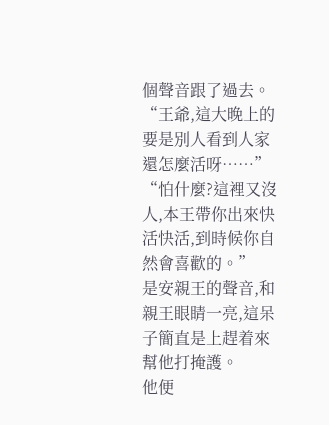個聲音跟了過去。
“王爺,這大晚上的要是別人看到人家還怎麼活呀……”
“怕什麼?這裡又沒人,本王帶你出來快活快活,到時候你自然會喜歡的。”
是安親王的聲音,和親王眼睛一亮,這呆子簡直是上趕着來幫他打掩護。
他便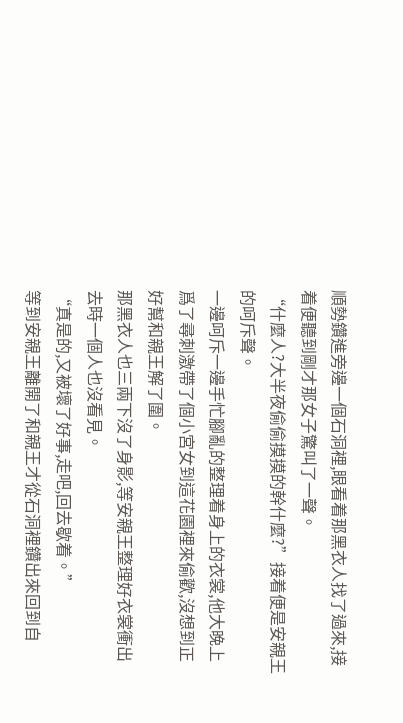順勢鑽進旁邊一個石洞裡,眼看着那黑衣人找了過來,接着便聽到剛才那女子驚叫了一聲。
“什麼人?大半夜偷偷摸摸的幹什麼?”接着便是安親王的呵斥聲。
一邊呵斥一邊手忙腳亂的整理着身上的衣裳,他大晚上爲了尋刺激帶了個小宮女到這花園裡來偷歡,沒想到正好幫和親王解了圍。
那黑衣人也三兩下沒了身影,等安親王整理好衣裳衝出去時一個人也沒看見。
“真是的,又被壞了好事,走吧,回去歇着。”
等到安親王離開了和親王才從石洞裡鑽出來回到自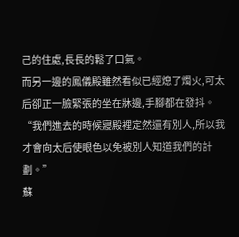己的住處,長長的鬆了口氣。
而另一邊的鳳儀殿雖然看似已經熄了燭火,可太后卻正一臉緊張的坐在牀邊,手腳都在發抖。
“我們進去的時候寢殿裡定然還有別人,所以我才會向太后使眼色以免被別人知道我們的計劃。”
蘇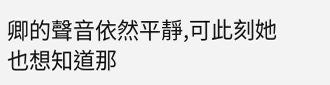卿的聲音依然平靜,可此刻她也想知道那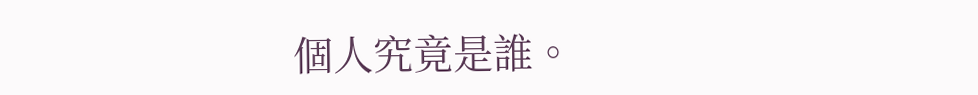個人究竟是誰。